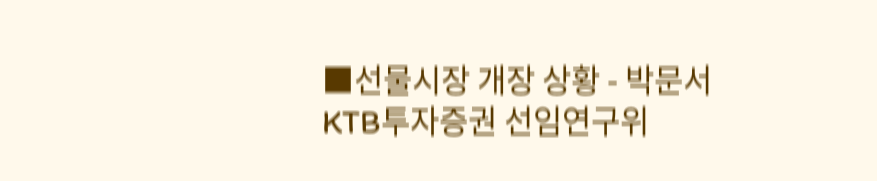■선물시장 개장 상황 - 박문서 KTB투자증권 선임연구위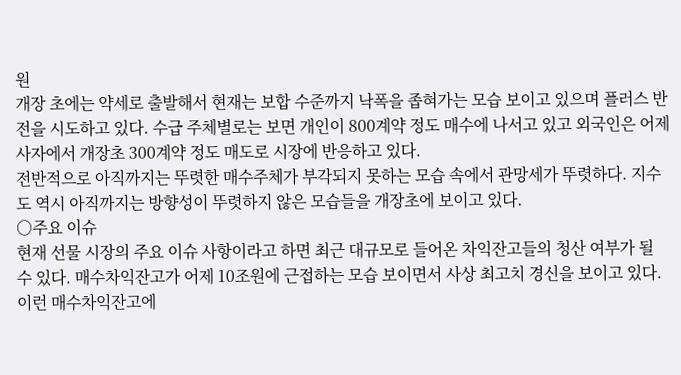원
개장 초에는 약세로 출발해서 현재는 보합 수준까지 낙폭을 좁혀가는 모습 보이고 있으며 플러스 반전을 시도하고 있다. 수급 주체별로는 보면 개인이 800계약 정도 매수에 나서고 있고 외국인은 어제 사자에서 개장초 300계약 정도 매도로 시장에 반응하고 있다.
전반적으로 아직까지는 뚜렷한 매수주체가 부각되지 못하는 모습 속에서 관망세가 뚜렷하다. 지수도 역시 아직까지는 방향성이 뚜렷하지 않은 모습들을 개장초에 보이고 있다.
○주요 이슈
현재 선물 시장의 주요 이슈 사항이라고 하면 최근 대규모로 들어온 차익잔고들의 청산 여부가 될 수 있다. 매수차익잔고가 어제 10조원에 근접하는 모습 보이면서 사상 최고치 경신을 보이고 있다.
이런 매수차익잔고에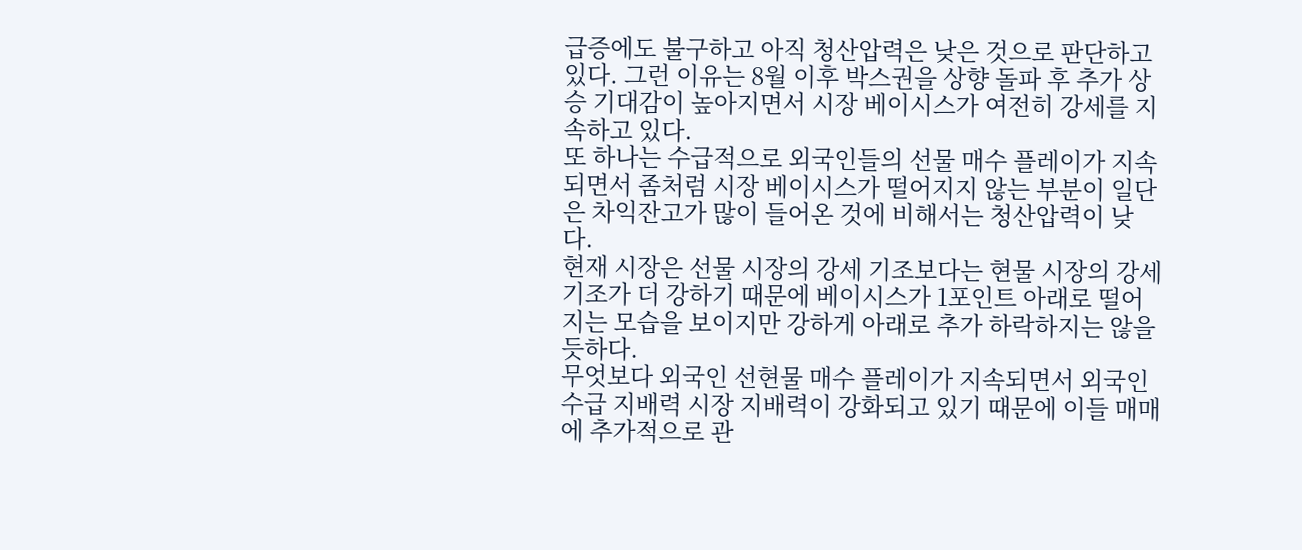급증에도 불구하고 아직 청산압력은 낮은 것으로 판단하고 있다. 그런 이유는 8월 이후 박스권을 상향 돌파 후 추가 상승 기대감이 높아지면서 시장 베이시스가 여전히 강세를 지속하고 있다.
또 하나는 수급적으로 외국인들의 선물 매수 플레이가 지속되면서 좀처럼 시장 베이시스가 떨어지지 않는 부분이 일단은 차익잔고가 많이 들어온 것에 비해서는 청산압력이 낮다.
현재 시장은 선물 시장의 강세 기조보다는 현물 시장의 강세 기조가 더 강하기 때문에 베이시스가 1포인트 아래로 떨어지는 모습을 보이지만 강하게 아래로 추가 하락하지는 않을 듯하다.
무엇보다 외국인 선현물 매수 플레이가 지속되면서 외국인 수급 지배력 시장 지배력이 강화되고 있기 때문에 이들 매매에 추가적으로 관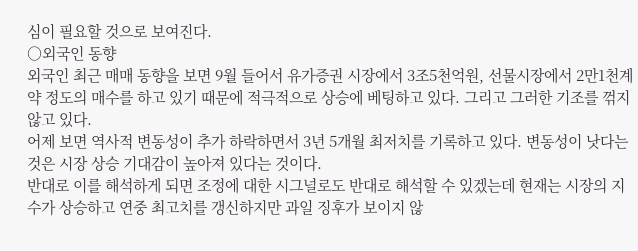심이 필요할 것으로 보여진다.
○외국인 동향
외국인 최근 매매 동향을 보면 9월 들어서 유가증권 시장에서 3조5천억원, 선물시장에서 2만1천계약 정도의 매수를 하고 있기 때문에 적극적으로 상승에 베팅하고 있다. 그리고 그러한 기조를 꺾지 않고 있다.
어제 보면 역사적 변동성이 추가 하락하면서 3년 5개월 최저치를 기록하고 있다. 변동성이 낫다는 것은 시장 상승 기대감이 높아져 있다는 것이다.
반대로 이를 해석하게 되면 조정에 대한 시그널로도 반대로 해석할 수 있겠는데 현재는 시장의 지수가 상승하고 연중 최고치를 갱신하지만 과일 징후가 보이지 않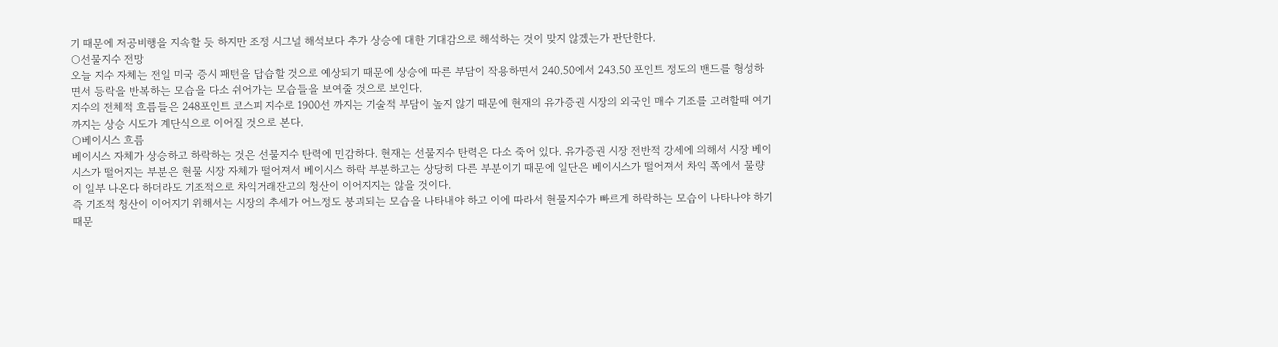기 때문에 저공비행을 지속할 듯 하지만 조정 시그널 해석보다 추가 상승에 대한 기대감으로 해석하는 것이 맞지 않겠는가 판단한다.
○선물지수 전망
오늘 지수 자체는 전일 미국 증시 패턴을 답습할 것으로 예상되기 때문에 상승에 따른 부담이 작용하면서 240.50에서 243.50 포인트 정도의 밴드를 형성하면서 등락을 반복하는 모습을 다소 쉬어가는 모습들을 보여줄 것으로 보인다.
지수의 전체적 흐름들은 248포인트 코스피 지수로 1900선 까지는 기술적 부담이 높지 않기 때문에 현재의 유가증권 시장의 외국인 매수 기조를 고려할때 여기까지는 상승 시도가 계단식으로 이어질 것으로 본다.
○베이시스 흐름
베이시스 자체가 상승하고 하락하는 것은 선물지수 탄력에 민감하다. 현재는 선물지수 탄력은 다소 죽어 있다. 유가증권 시장 전반적 강세에 의해서 시장 베이시스가 떨어지는 부분은 현물 시장 자체가 떨어져서 베이시스 하락 부분하고는 상당히 다른 부분이기 때문에 일단은 베이시스가 떨어져서 차익 쪽에서 물량이 일부 나온다 하더라도 기조적으로 차익거래잔고의 청산이 이어지지는 않을 것이다.
즉 기조적 청산이 이어지기 위해서는 시장의 추세가 어느정도 붕괴되는 모습을 나타내야 하고 이에 따라서 현물지수가 빠르게 하락하는 모습이 나타나야 하기 때문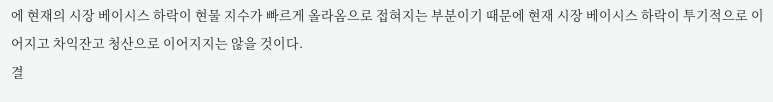에 현재의 시장 베이시스 하락이 현물 지수가 빠르게 올라옴으로 접혀지는 부분이기 때문에 현재 시장 베이시스 하락이 투기적으로 이어지고 차익잔고 청산으로 이어지지는 않을 것이다.
결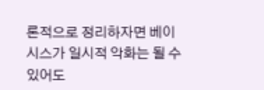론적으로 정리하자면 베이시스가 일시적 악화는 될 수 있어도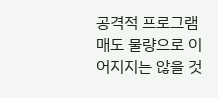공격적 프로그램 매도 물량으로 이어지지는 않을 것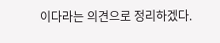이다라는 의견으로 정리하겠다.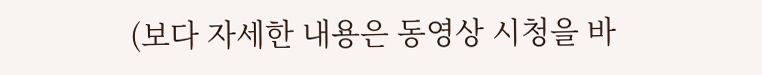(보다 자세한 내용은 동영상 시청을 바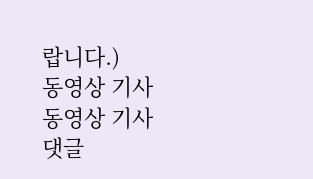랍니다.)
동영상 기사
동영상 기사
댓글